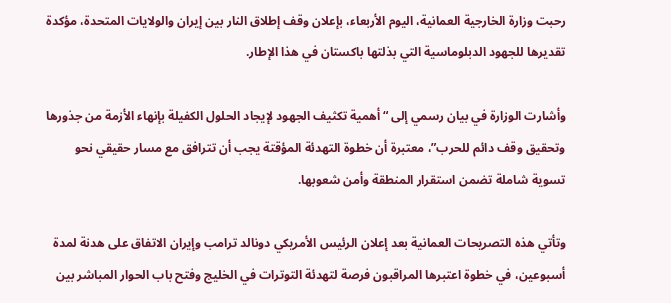رحبت وزارة الخارجية العمانية، اليوم الأربعاء، بإعلان وقف إطلاق النار بين إيران والولايات المتحدة، مؤكدة تقديرها للجهود الدبلوماسية التي بذلتها باكستان في هذا الإطار.

وأشارت الوزارة في بيان رسمي إلى “أهمية تكثيف الجهود لإيجاد الحلول الكفيلة بإنهاء الأزمة من جذورها وتحقيق وقف دائم للحرب”، معتبرة أن خطوة التهدئة المؤقتة يجب أن تترافق مع مسار حقيقي نحو تسوية شاملة تضمن استقرار المنطقة وأمن شعوبها.

وتأتي هذه التصريحات العمانية بعد إعلان الرئيس الأمريكي دونالد ترامب وإيران الاتفاق على هدنة لمدة أسبوعين، في خطوة اعتبرها المراقبون فرصة لتهدئة التوترات في الخليج وفتح باب الحوار المباشر بين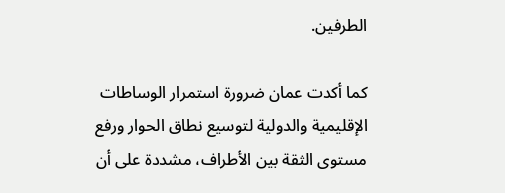الطرفين.

كما أكدت عمان ضرورة استمرار الوساطات الإقليمية والدولية لتوسيع نطاق الحوار ورفع مستوى الثقة بين الأطراف، مشددة على أن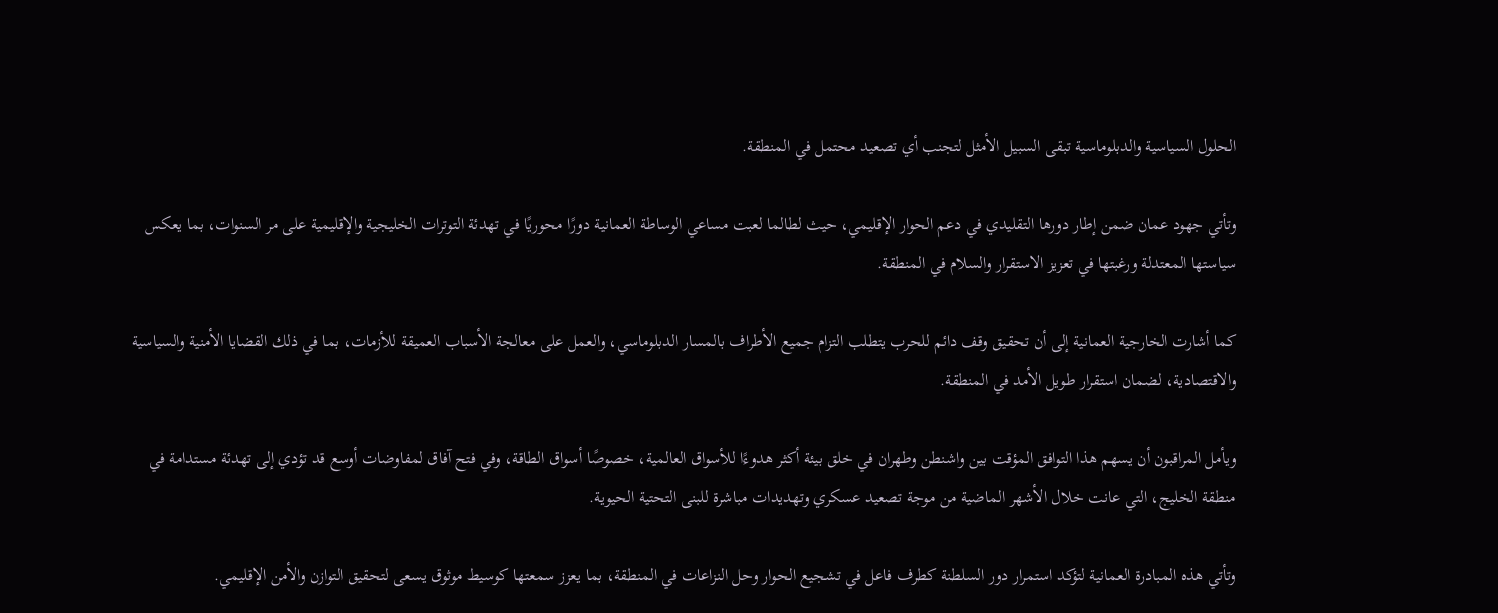الحلول السياسية والدبلوماسية تبقى السبيل الأمثل لتجنب أي تصعيد محتمل في المنطقة.

وتأتي جهود عمان ضمن إطار دورها التقليدي في دعم الحوار الإقليمي، حيث لطالما لعبت مساعي الوساطة العمانية دورًا محوريًا في تهدئة التوترات الخليجية والإقليمية على مر السنوات، بما يعكس سياستها المعتدلة ورغبتها في تعزيز الاستقرار والسلام في المنطقة.

كما أشارت الخارجية العمانية إلى أن تحقيق وقف دائم للحرب يتطلب التزام جميع الأطراف بالمسار الدبلوماسي، والعمل على معالجة الأسباب العميقة للأزمات، بما في ذلك القضايا الأمنية والسياسية والاقتصادية، لضمان استقرار طويل الأمد في المنطقة.

ويأمل المراقبون أن يسهم هذا التوافق المؤقت بين واشنطن وطهران في خلق بيئة أكثر هدوءًا للأسواق العالمية، خصوصًا أسواق الطاقة، وفي فتح آفاق لمفاوضات أوسع قد تؤدي إلى تهدئة مستدامة في منطقة الخليج، التي عانت خلال الأشهر الماضية من موجة تصعيد عسكري وتهديدات مباشرة للبنى التحتية الحيوية.

وتأتي هذه المبادرة العمانية لتؤكد استمرار دور السلطنة كطرف فاعل في تشجيع الحوار وحل النزاعات في المنطقة، بما يعزز سمعتها كوسيط موثوق يسعى لتحقيق التوازن والأمن الإقليمي.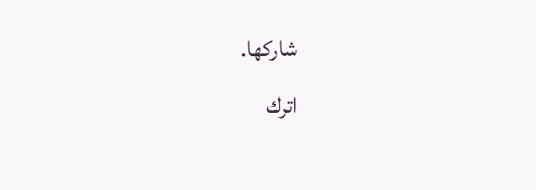شاركها.
اترك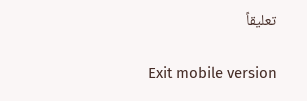تعليقاً

Exit mobile version